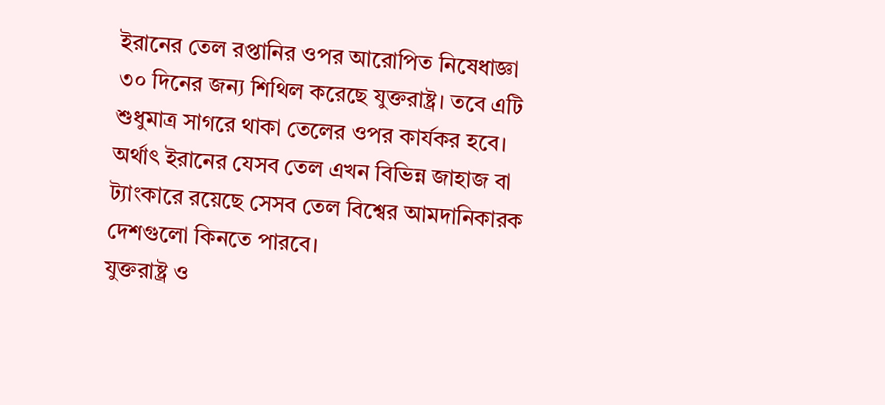ইরানের তেল রপ্তানির ওপর আরোপিত নিষেধাজ্ঞা ৩০ দিনের জন্য শিথিল করেছে যুক্তরাষ্ট্র। তবে এটি শুধুমাত্র সাগরে থাকা তেলের ওপর কার্যকর হবে। অর্থাৎ ইরানের যেসব তেল এখন বিভিন্ন জাহাজ বা ট্যাংকারে রয়েছে সেসব তেল বিশ্বের আমদানিকারক দেশগুলো কিনতে পারবে।
যুক্তরাষ্ট্র ও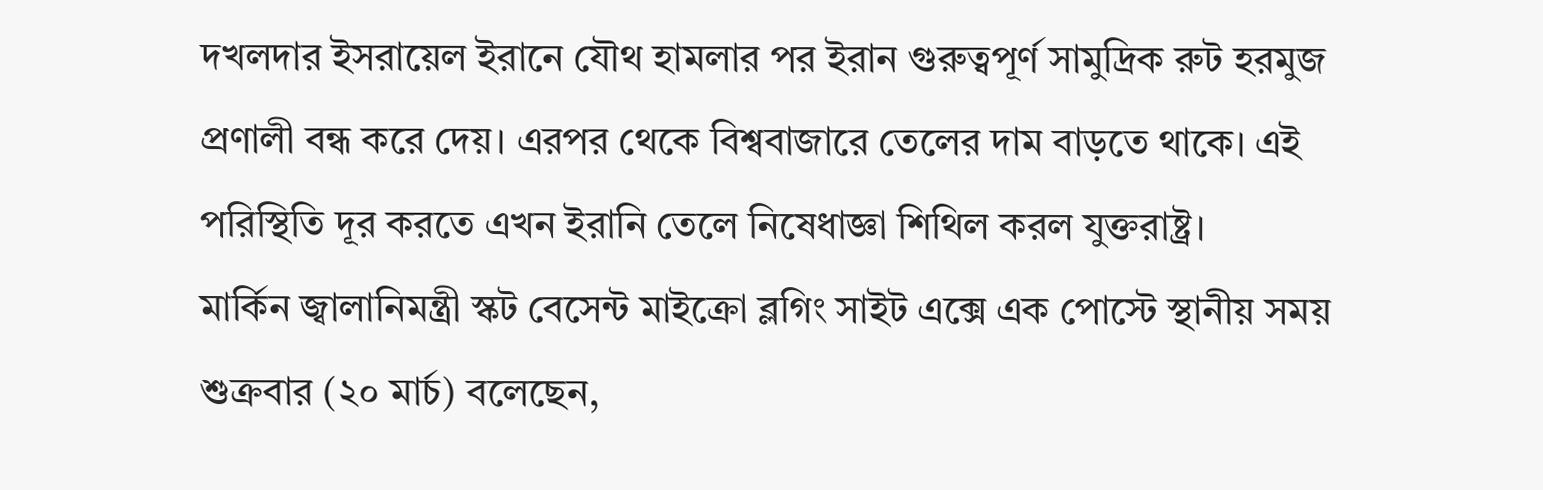দখলদার ইসরায়েল ইরানে যৌথ হামলার পর ইরান গুরুত্বপূর্ণ সামুদ্রিক রুট হরমুজ প্রণালী বন্ধ করে দেয়। এরপর থেকে বিশ্ববাজারে তেলের দাম বাড়তে থাকে। এই পরিস্থিতি দূর করতে এখন ইরানি তেলে নিষেধাজ্ঞা শিথিল করল যুক্তরাষ্ট্র।
মার্কিন জ্বালানিমন্ত্রী স্কট বেসেন্ট মাইক্রো ব্লগিং সাইট এক্সে এক পোস্টে স্থানীয় সময় শুক্রবার (২০ মার্চ) বলেছেন,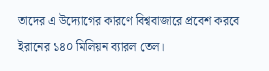তাদের এ উদ্যোগের কারণে বিশ্ববাজারে প্রবেশ করবে ইরানের ১৪০ মিলিয়ন ব্যারল তেল।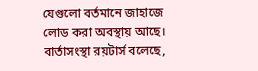যেগুলো বর্তমানে জাহাজে লোড করা অবস্থায় আছে।
বার্তাসংস্থা রয়টার্স বলেছে,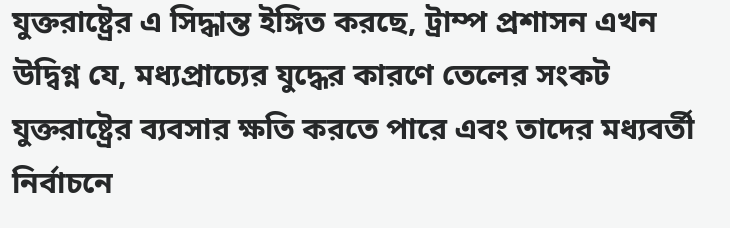যুক্তরাষ্ট্রের এ সিদ্ধান্ত ইঙ্গিত করছে, ট্রাম্প প্রশাসন এখন উদ্বিগ্ন যে, মধ্যপ্রাচ্যের যুদ্ধের কারণে তেলের সংকট যুক্তরাষ্ট্রের ব্যবসার ক্ষতি করতে পারে এবং তাদের মধ্যবর্তী নির্বাচনে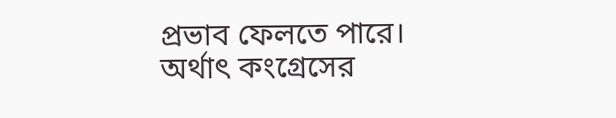প্রভাব ফেলতে পারে। অর্থাৎ কংগ্রেসের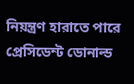নিয়ন্ত্রণ হারাতে পারে প্রেসিডেন্ট ডোনাল্ড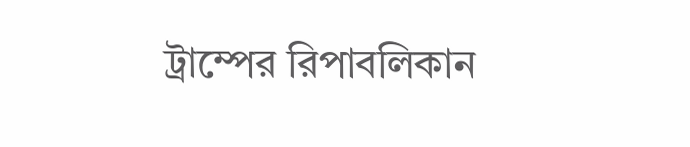ট্রাম্পের রিপাবলিকান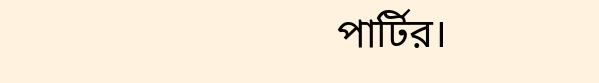পার্টির।